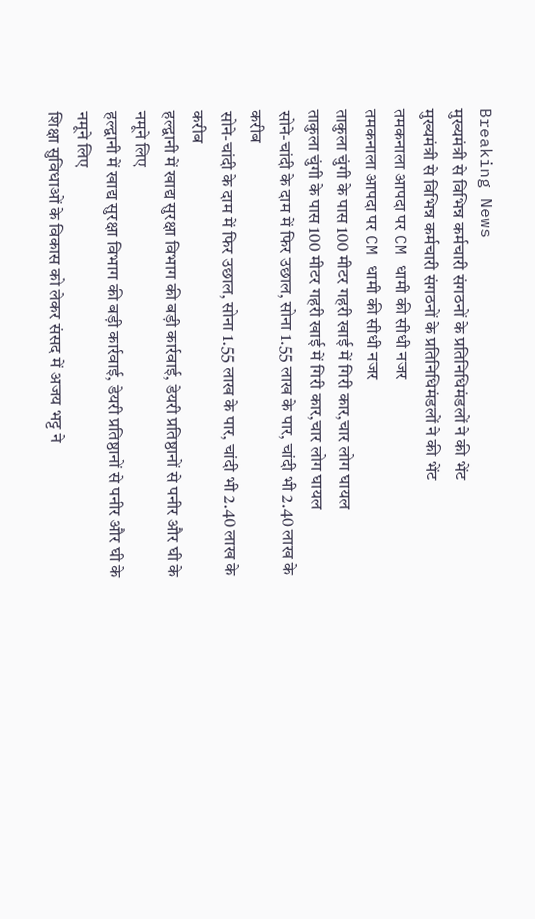Breaking News
मुख्यमंत्री से विभिन्न कर्मचारी संगठनों के प्रतिनिधिमंडलों ने की भेंट
मुख्यमंत्री से विभिन्न कर्मचारी संगठनों के प्रतिनिधिमंडलों ने की भेंट
तमकनाला आपदा पर CM धामी की सीधी नजर
तमकनाला आपदा पर CM धामी की सीधी नजर
ताकुला चुंगी के पास 100 मीटर गहरी खाई में गिरी कार,चार लोग घायल
ताकुला चुंगी के पास 100 मीटर गहरी खाई में गिरी कार,चार लोग घायल
सोने-चांदी के दाम में फिर उछाल, सोना 1.55 लाख के पार, चांदी भी 2.40 लाख के करीब
सोने-चांदी के दाम में फिर उछाल, सोना 1.55 लाख के पार, चांदी भी 2.40 लाख के करीब
हल्द्वानी में खाद्य सुरक्षा विभाग की बड़ी कार्रवाई, डेयरी प्रतिष्ठानों से पनीर और घी के नमूने लिए
हल्द्वानी में खाद्य सुरक्षा विभाग की बड़ी कार्रवाई, डेयरी प्रतिष्ठानों से पनीर और घी के नमूने लिए
शिक्षा सुविधाओं के विकास को लेकर संसद में अजय भट्ट ने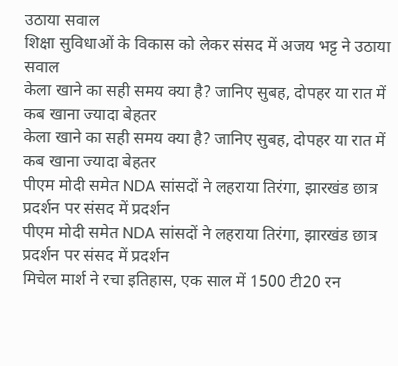उठाया सवाल
शिक्षा सुविधाओं के विकास को लेकर संसद में अजय भट्ट ने उठाया सवाल
केला खाने का सही समय क्या है? जानिए सुबह, दोपहर या रात में कब खाना ज्यादा बेहतर
केला खाने का सही समय क्या है? जानिए सुबह, दोपहर या रात में कब खाना ज्यादा बेहतर
पीएम मोदी समेत NDA सांसदों ने लहराया तिरंगा, झारखंड छात्र प्रदर्शन पर संसद में प्रदर्शन
पीएम मोदी समेत NDA सांसदों ने लहराया तिरंगा, झारखंड छात्र प्रदर्शन पर संसद में प्रदर्शन
मिचेल मार्श ने रचा इतिहास, एक साल में 1500 टी20 रन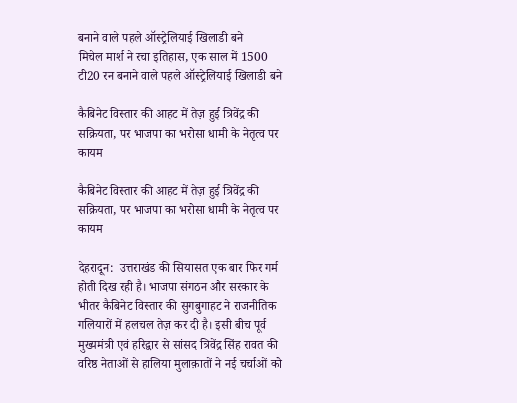बनाने वाले पहले ऑस्ट्रेलियाई खिलाडी बने
मिचेल मार्श ने रचा इतिहास, एक साल में 1500 टी20 रन बनाने वाले पहले ऑस्ट्रेलियाई खिलाडी बने

कैबिनेट विस्तार की आहट में तेज़ हुई त्रिवेंद्र की सक्रियता, पर भाजपा का भरोसा धामी के नेतृत्व पर कायम

कैबिनेट विस्तार की आहट में तेज़ हुई त्रिवेंद्र की सक्रियता, पर भाजपा का भरोसा धामी के नेतृत्व पर कायम

देहरादून:  उत्तराखंड की सियासत एक बार फिर गर्म होती दिख रही है। भाजपा संगठन और सरकार के भीतर कैबिनेट विस्तार की सुगबुगाहट ने राजनीतिक गलियारों में हलचल तेज़ कर दी है। इसी बीच पूर्व मुख्यमंत्री एवं हरिद्वार से सांसद त्रिवेंद्र सिंह रावत की वरिष्ठ नेताओं से हालिया मुलाक़ातों ने नई चर्चाओं को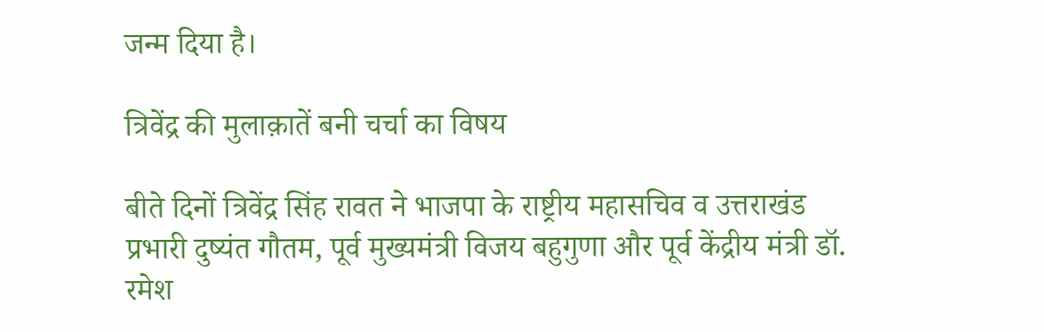जन्म दिया है।

त्रिवेंद्र की मुलाक़ातें बनी चर्चा का विषय

बीते दिनों त्रिवेंद्र सिंह रावत ने भाजपा के राष्ट्रीय महासचिव व उत्तराखंड प्रभारी दुष्यंत गौतम, पूर्व मुख्यमंत्री विजय बहुगुणा और पूर्व केंद्रीय मंत्री डॉ. रमेश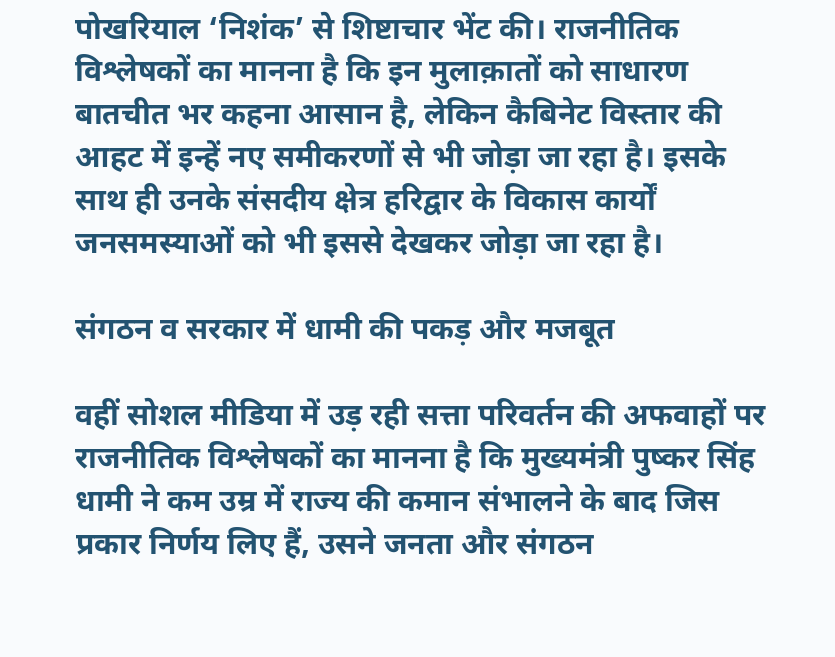पोखरियाल ‘निशंक’ से शिष्टाचार भेंट की। राजनीतिक विश्लेषकों का मानना है कि इन मुलाक़ातों को साधारण बातचीत भर कहना आसान है, लेकिन कैबिनेट विस्तार की आहट में इन्हें नए समीकरणों से भी जोड़ा जा रहा है। इसके साथ ही उनके संसदीय क्षेत्र हरिद्वार के विकास कार्यों जनसमस्याओं को भी इससे देखकर जोड़ा जा रहा है।

संगठन व सरकार में धामी की पकड़ और मजबूत

वहीं सोशल मीडिया में उड़ रही सत्ता परिवर्तन की अफवाहों पर राजनीतिक विश्लेषकों का मानना है कि मुख्यमंत्री पुष्कर सिंह धामी ने कम उम्र में राज्य की कमान संभालने के बाद जिस प्रकार निर्णय लिए हैं, उसने जनता और संगठन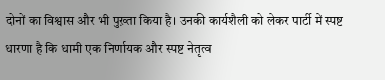दोनों का विश्वास और भी पुख़्ता किया है। उनकी कार्यशैली को लेकर पार्टी में स्पष्ट धारणा है कि धामी एक निर्णायक और स्पष्ट नेतृत्व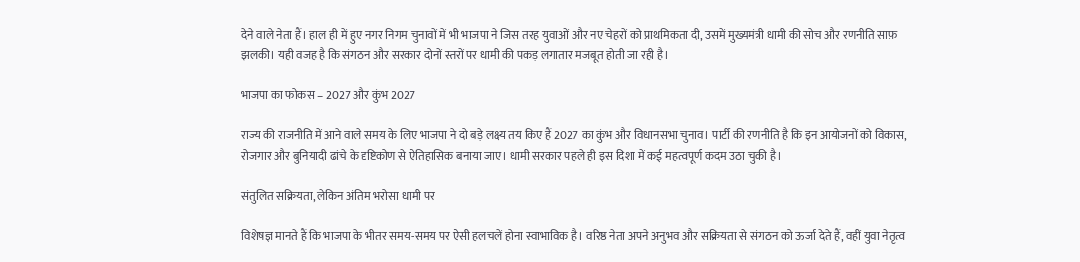देने वाले नेता हैं। हाल ही में हुए नगर निगम चुनावों में भी भाजपा ने जिस तरह युवाओं और नए चेहरों को प्राथमिकता दी, उसमें मुख्यमंत्री धामी की सोच और रणनीति साफ़ झलकी। यही वजह है कि संगठन और सरकार दोनों स्तरों पर धामी की पकड़ लगातार मजबूत होती जा रही है।

भाजपा का फोकस – 2027 और कुंभ 2027

राज्य की राजनीति में आने वाले समय के लिए भाजपा ने दो बड़े लक्ष्य तय किए हैं 2027 का कुंभ और विधानसभा चुनाव। पार्टी की रणनीति है कि इन आयोजनों को विकास, रोजगार और बुनियादी ढांचे के दृष्टिकोण से ऐतिहासिक बनाया जाए। धामी सरकार पहले ही इस दिशा में कई महत्वपूर्ण कदम उठा चुकी है।

संतुलित सक्रियता, लेकिन अंतिम भरोसा धामी पर

विशेषज्ञ मानते हैं कि भाजपा के भीतर समय-समय पर ऐसी हलचलें होना स्वाभाविक है। वरिष्ठ नेता अपने अनुभव और सक्रियता से संगठन को ऊर्जा देते हैं, वहीं युवा नेतृत्व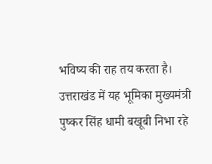भविष्य की राह तय करता है। उत्तराखंड में यह भूमिका मुख्यमंत्री पुष्कर सिंह धामी बखूबी निभा रहे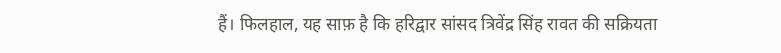हैं। फिलहाल, यह साफ़ है कि हरिद्वार सांसद त्रिवेंद्र सिंह रावत की सक्रियता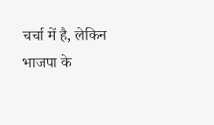चर्चा में है, लेकिन भाजपा के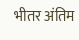भीतर अंतिम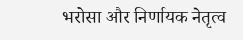भरोसा और निर्णायक नेतृत्व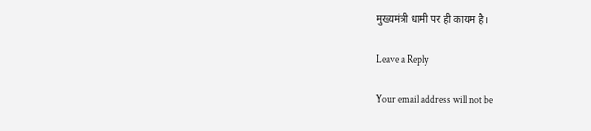मुख्यमंत्री धामी पर ही कायम है।

Leave a Reply

Your email address will not be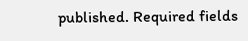published. Required fields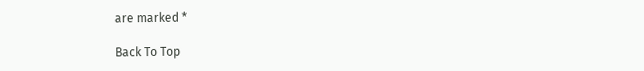are marked *

Back To Top